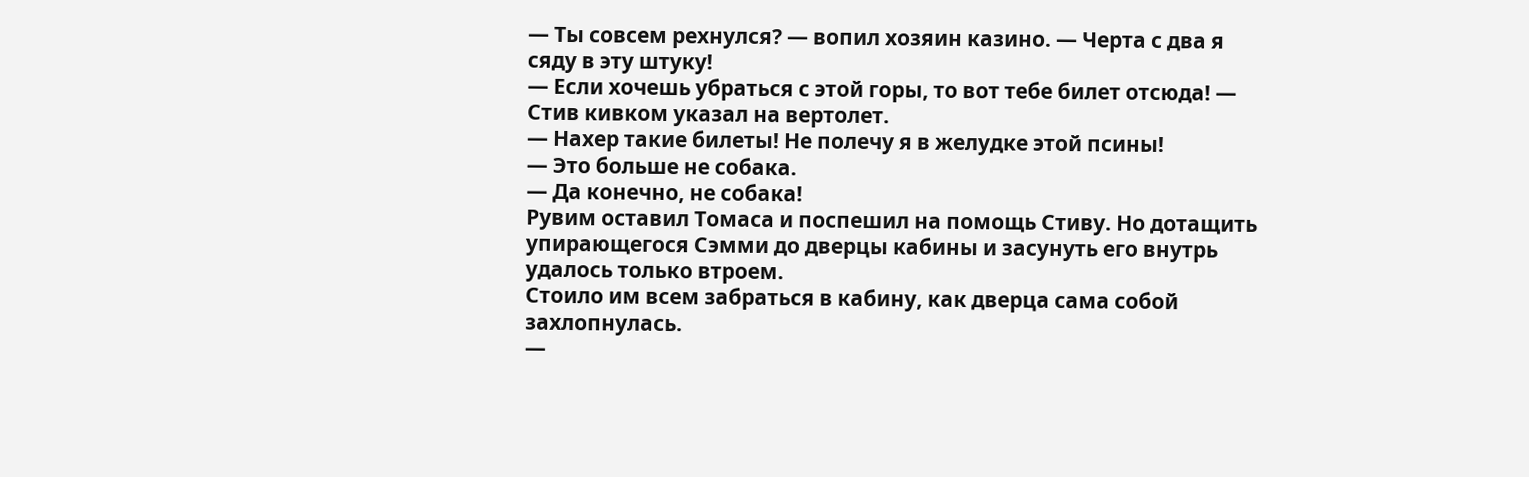— Ты совсем рехнулся? — вопил хозяин казино. — Черта с два я сяду в эту штуку!
— Если хочешь убраться с этой горы, то вот тебе билет отсюда! — Стив кивком указал на вертолет.
— Нахер такие билеты! Не полечу я в желудке этой псины!
— Это больше не собака.
— Да конечно, не собака!
Рувим оставил Томаса и поспешил на помощь Стиву. Но дотащить упирающегося Сэмми до дверцы кабины и засунуть его внутрь удалось только втроем.
Стоило им всем забраться в кабину, как дверца сама собой захлопнулась.
—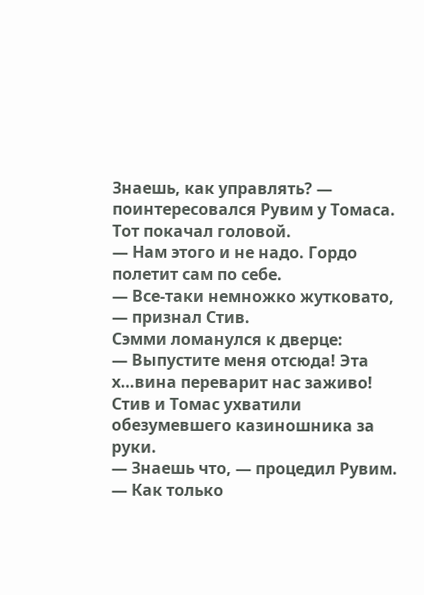Знаешь, как управлять? — поинтересовался Рувим у Томаса.
Тот покачал головой.
— Нам этого и не надо. Гордо полетит сам по себе.
— Все-таки немножко жутковато, — признал Стив.
Сэмми ломанулся к дверце:
— Выпустите меня отсюда! Эта х…вина переварит нас заживо!
Стив и Томас ухватили обезумевшего казиношника за руки.
— Знаешь что, — процедил Рувим. — Как только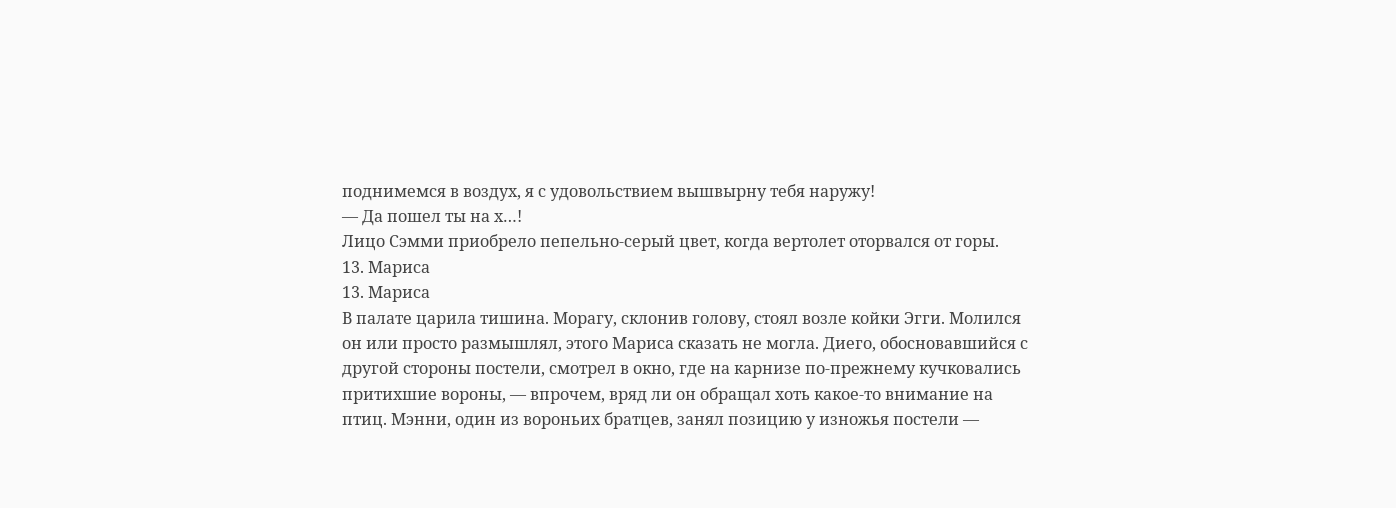поднимемся в воздух, я с удовольствием вышвырну тебя наружу!
— Да пошел ты на х…!
Лицо Сэмми приобрело пепельно-серый цвет, когда вертолет оторвался от горы.
13. Мариса
13. Мариса
В палате царила тишина. Морагу, склонив голову, стоял возле койки Эгги. Молился он или просто размышлял, этого Мариса сказать не могла. Диего, обосновавшийся с другой стороны постели, смотрел в окно, где на карнизе по-прежнему кучковались притихшие вороны, — впрочем, вряд ли он обращал хоть какое-то внимание на птиц. Мэнни, один из вороньих братцев, занял позицию у изножья постели —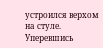устроился верхом на стуле. Уперевшись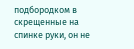подбородком в скрещенные на спинке руки, он не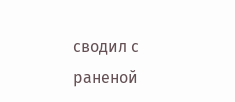сводил с раненой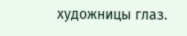художницы глаз.